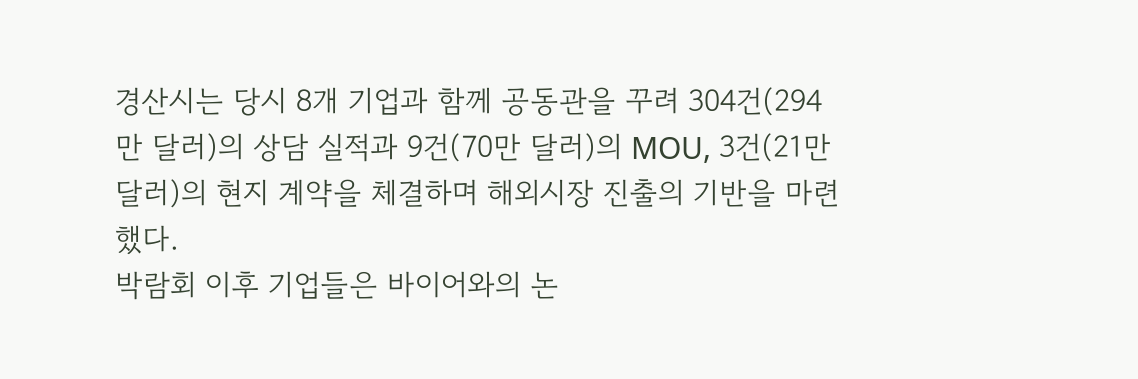경산시는 당시 8개 기업과 함께 공동관을 꾸려 304건(294만 달러)의 상담 실적과 9건(70만 달러)의 MOU, 3건(21만 달러)의 현지 계약을 체결하며 해외시장 진출의 기반을 마련했다.
박람회 이후 기업들은 바이어와의 논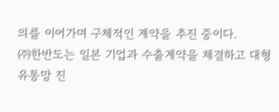의를 이어가며 구체적인 계약을 추진 중이다.
㈜한반도는 일본 기업과 수출계약을 체결하고 대형 유통망 진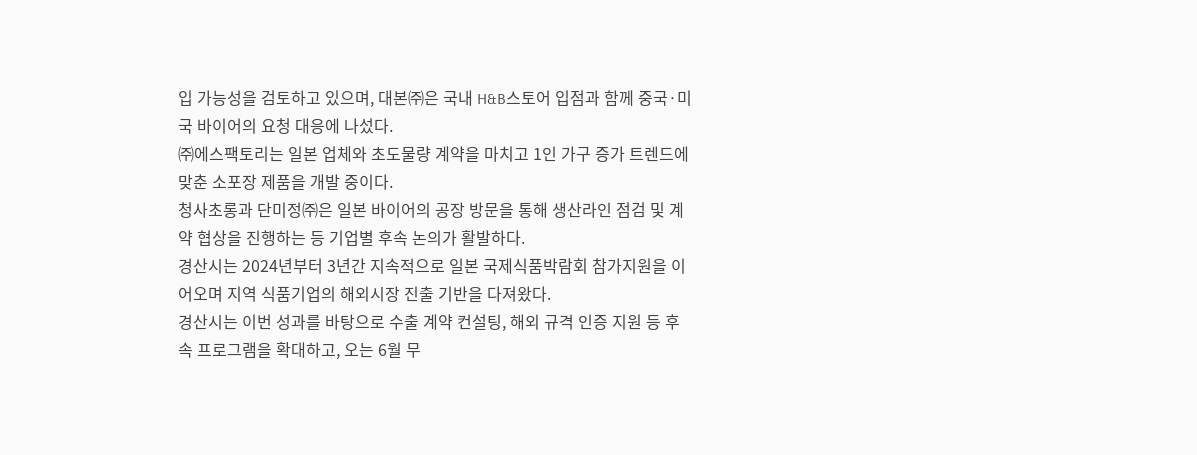입 가능성을 검토하고 있으며, 대본㈜은 국내 H&B스토어 입점과 함께 중국·미국 바이어의 요청 대응에 나섰다.
㈜에스팩토리는 일본 업체와 초도물량 계약을 마치고 1인 가구 증가 트렌드에 맞춘 소포장 제품을 개발 중이다.
청사초롱과 단미정㈜은 일본 바이어의 공장 방문을 통해 생산라인 점검 및 계약 협상을 진행하는 등 기업별 후속 논의가 활발하다.
경산시는 2024년부터 3년간 지속적으로 일본 국제식품박람회 참가지원을 이어오며 지역 식품기업의 해외시장 진출 기반을 다져왔다.
경산시는 이번 성과를 바탕으로 수출 계약 컨설팅, 해외 규격 인증 지원 등 후속 프로그램을 확대하고, 오는 6월 무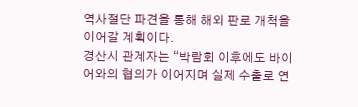역사절단 파견을 통해 해외 판로 개척을 이어갈 계획이다.
경산시 관계자는 “박람회 이후에도 바이어와의 협의가 이어지며 실제 수출로 연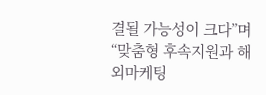결될 가능성이 크다”며 “맞춤형 후속지원과 해외마케팅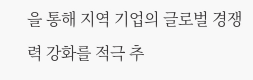을 통해 지역 기업의 글로벌 경쟁력 강화를 적극 추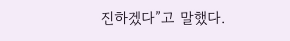진하겠다”고 말했다.